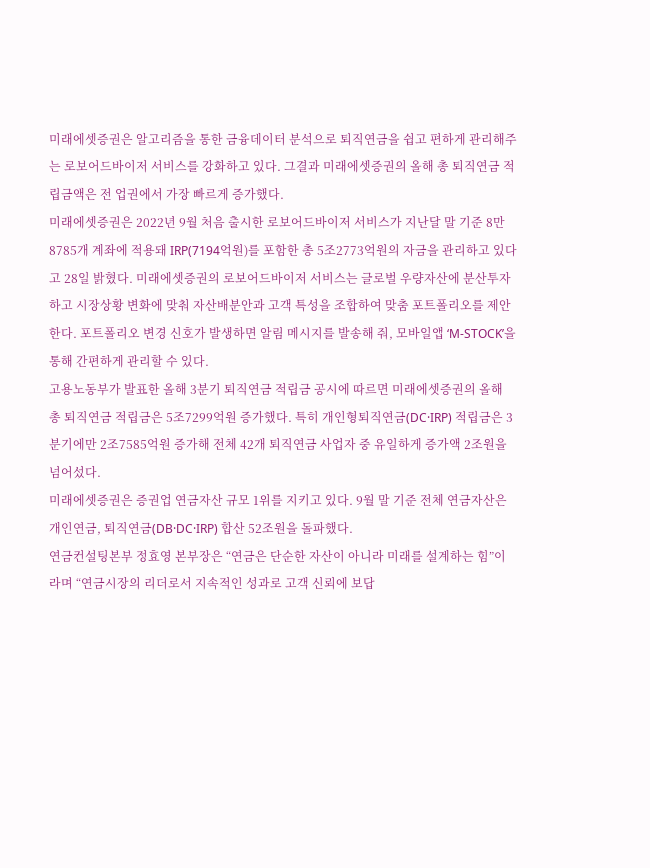미래에셋증권은 알고리즘을 통한 금융데이터 분석으로 퇴직연금을 쉽고 편하게 관리해주는 로보어드바이저 서비스를 강화하고 있다. 그결과 미래에셋증권의 올해 총 퇴직연금 적립금액은 전 업권에서 가장 빠르게 증가했다.
미래에셋증권은 2022년 9월 처음 출시한 로보어드바이저 서비스가 지난달 말 기준 8만8785개 계좌에 적용돼 IRP(7194억원)를 포함한 총 5조2773억원의 자금을 관리하고 있다고 28일 밝혔다. 미래에셋증권의 로보어드바이저 서비스는 글로벌 우량자산에 분산투자하고 시장상황 변화에 맞춰 자산배분안과 고객 특성을 조합하여 맞춤 포트폴리오를 제안한다. 포트폴리오 변경 신호가 발생하면 알림 메시지를 발송해 줘, 모바일앱 ‘M-STOCK’을 통해 간편하게 관리할 수 있다.
고용노동부가 발표한 올해 3분기 퇴직연금 적립금 공시에 따르면 미래에셋증권의 올해 총 퇴직연금 적립금은 5조7299억원 증가했다. 특히 개인형퇴직연금(DC·IRP) 적립금은 3분기에만 2조7585억원 증가해 전체 42개 퇴직연금 사업자 중 유일하게 증가액 2조원을 넘어섰다.
미래에셋증권은 증권업 연금자산 규모 1위를 지키고 있다. 9월 말 기준 전체 연금자산은 개인연금, 퇴직연금(DB·DC·IRP) 합산 52조원을 돌파했다.
연금컨설팅본부 정효영 본부장은 “연금은 단순한 자산이 아니라 미래를 설계하는 힘”이라며 “연금시장의 리더로서 지속적인 성과로 고객 신뢰에 보답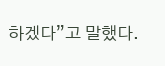하겠다”고 말했다.